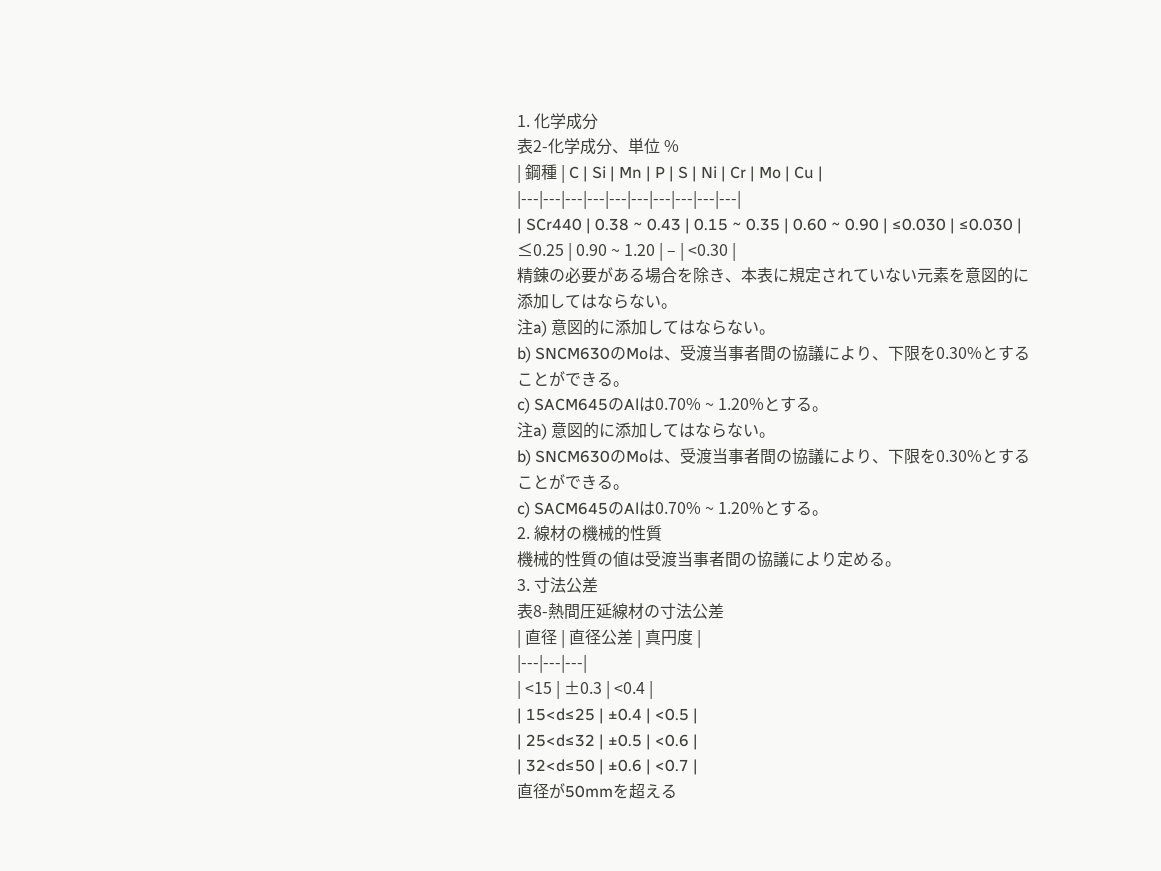1. 化学成分
表2-化学成分、単位 %
| 鋼種 | C | Si | Mn | P | S | Ni | Cr | Mo | Cu |
|---|---|---|---|---|---|---|---|---|---|
| SCr440 | 0.38 ~ 0.43 | 0.15 ~ 0.35 | 0.60 ~ 0.90 | ≤0.030 | ≤0.030 | ≤0.25 | 0.90 ~ 1.20 | – | <0.30 |
精錬の必要がある場合を除き、本表に規定されていない元素を意図的に添加してはならない。
注a) 意図的に添加してはならない。
b) SNCM630のMoは、受渡当事者間の協議により、下限を0.30%とすることができる。
c) SACM645のAlは0.70% ~ 1.20%とする。
注a) 意図的に添加してはならない。
b) SNCM630のMoは、受渡当事者間の協議により、下限を0.30%とすることができる。
c) SACM645のAlは0.70% ~ 1.20%とする。
2. 線材の機械的性質
機械的性質の値は受渡当事者間の協議により定める。
3. 寸法公差
表8-熱間圧延線材の寸法公差
| 直径 | 直径公差 | 真円度 |
|---|---|---|
| <15 | ±0.3 | <0.4 |
| 15<d≤25 | ±0.4 | <0.5 |
| 25<d≤32 | ±0.5 | <0.6 |
| 32<d≤50 | ±0.6 | <0.7 |
直径が50mmを超える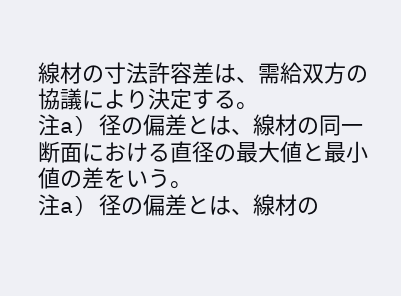線材の寸法許容差は、需給双方の協議により決定する。
注a) 径の偏差とは、線材の同一断面における直径の最大値と最小値の差をいう。
注a) 径の偏差とは、線材の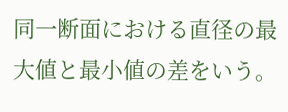同一断面における直径の最大値と最小値の差をいう。